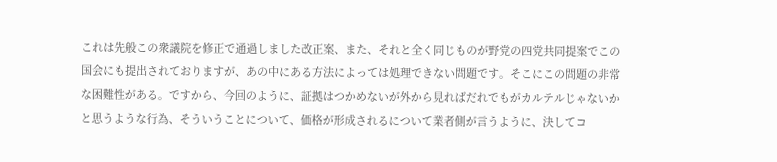これは先般この衆議院を修正で通過しました改正案、また、それと全く同じものが野党の四党共同提案でこの国会にも提出されておりますが、あの中にある方法によっては処理できない問題です。そこにこの問題の非常な困難性がある。ですから、今回のように、証拠はつかめないが外から見ればだれでもがカルテルじゃないかと思うような行為、そういうことについて、価格が形成されるについて業者側が言うように、決してコ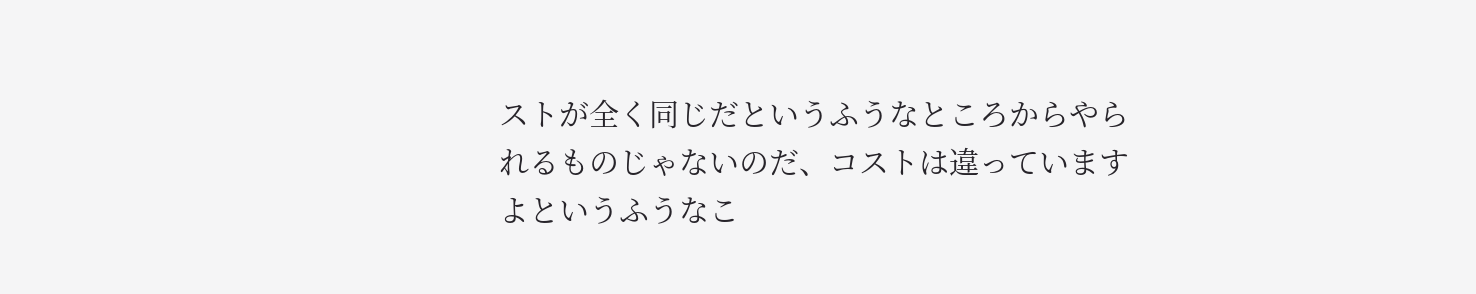ストが全く同じだというふうなところからやられるものじゃないのだ、コストは違っていますよというふうなこ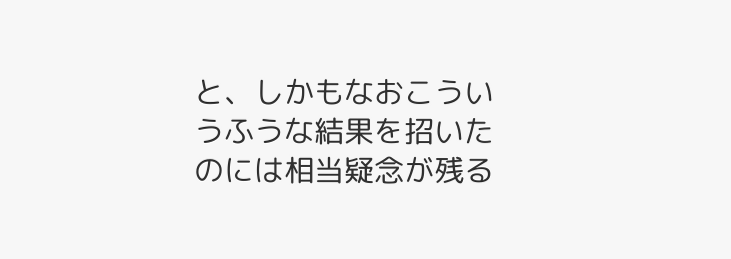と、しかもなおこういうふうな結果を招いたのには相当疑念が残る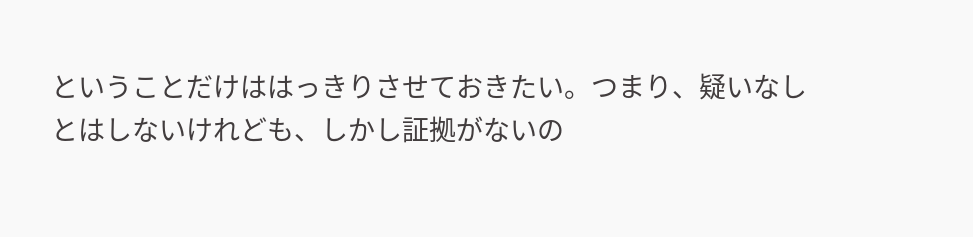ということだけははっきりさせておきたい。つまり、疑いなしとはしないけれども、しかし証拠がないの